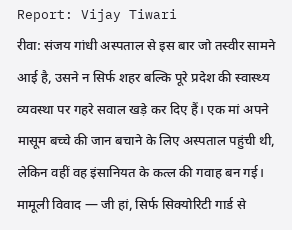Report: Vijay Tiwari
रीवा: संजय गांधी अस्पताल से इस बार जो तस्वीर सामने आई है, उसने न सिर्फ शहर बल्कि पूरे प्रदेश की स्वास्थ्य व्यवस्था पर गहरे सवाल खड़े कर दिए हैं। एक मां अपने मासूम बच्चे की जान बचाने के लिए अस्पताल पहुंची थी, लेकिन वहीं वह इंसानियत के कत्ल की गवाह बन गई। मामूली विवाद — जी हां, सिर्फ सिक्योरिटी गार्ड से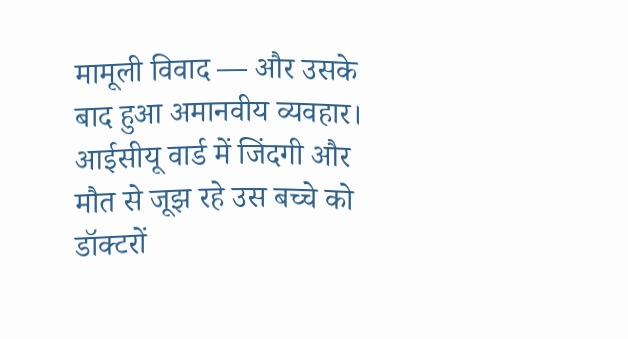मामूली विवाद — और उसके बाद हुआ अमानवीय व्यवहार। आईसीयू वार्ड में जिंदगी और मौत से जूझ रहे उस बच्चे को डॉक्टरों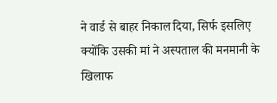ने वार्ड से बाहर निकाल दिया, सिर्फ इसलिए क्योंकि उसकी मां ने अस्पताल की मनमानी के खिलाफ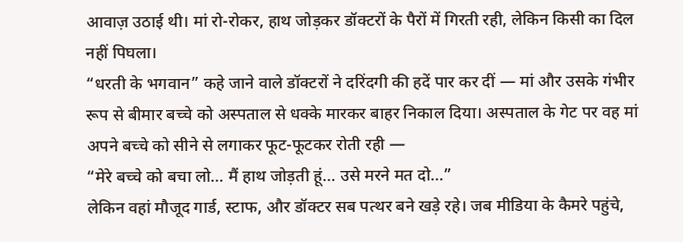आवाज़ उठाई थी। मां रो-रोकर, हाथ जोड़कर डॉक्टरों के पैरों में गिरती रही, लेकिन किसी का दिल नहीं पिघला।
“धरती के भगवान” कहे जाने वाले डॉक्टरों ने दरिंदगी की हदें पार कर दीं — मां और उसके गंभीर रूप से बीमार बच्चे को अस्पताल से धक्के मारकर बाहर निकाल दिया। अस्पताल के गेट पर वह मां अपने बच्चे को सीने से लगाकर फूट-फूटकर रोती रही —
“मेरे बच्चे को बचा लो… मैं हाथ जोड़ती हूं… उसे मरने मत दो…”
लेकिन वहां मौजूद गार्ड, स्टाफ, और डॉक्टर सब पत्थर बने खड़े रहे। जब मीडिया के कैमरे पहुंचे,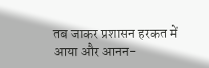तब जाकर प्रशासन हरकत में आया और आनन-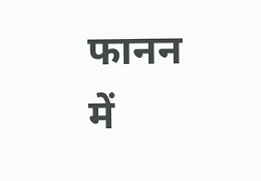फानन में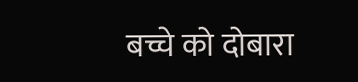बच्चे को दोबारा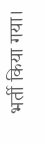भर्ती किया गया।